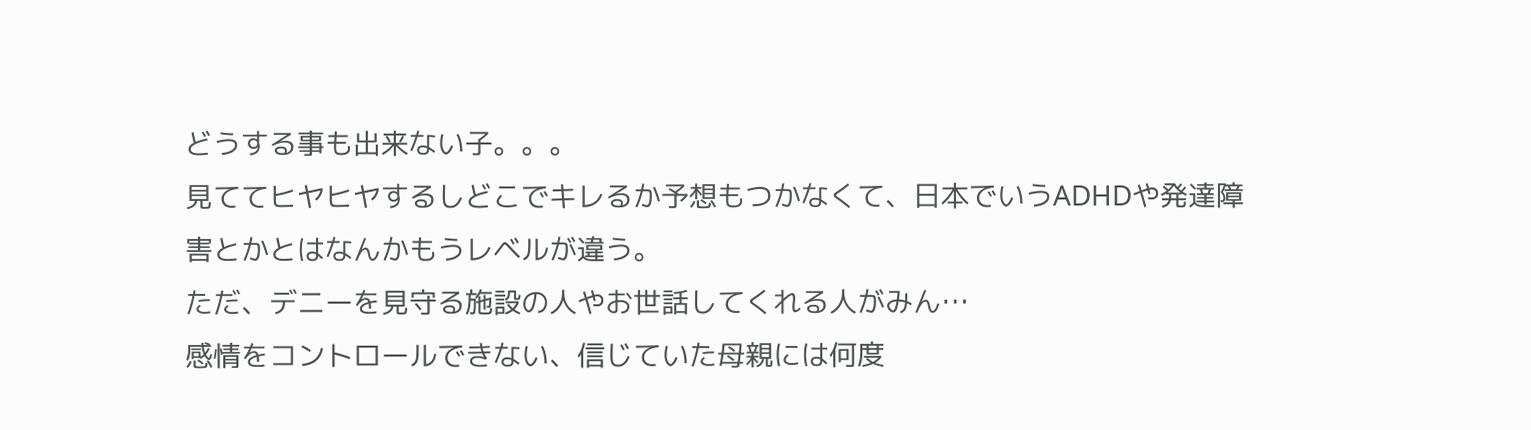どうする事も出来ない子。。。
見ててヒヤヒヤするしどこでキレるか予想もつかなくて、日本でいうADHDや発達障害とかとはなんかもうレベルが違う。
ただ、デニーを見守る施設の人やお世話してくれる人がみん…
感情をコントロールできない、信じていた母親には何度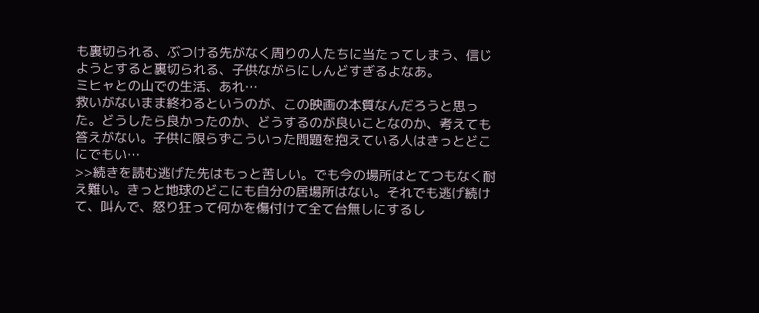も裏切られる、ぶつける先がなく周りの人たちに当たってしまう、信じようとすると裏切られる、子供ながらにしんどすぎるよなあ。
ミヒャとの山での生活、あれ…
救いがないまま終わるというのが、この映画の本質なんだろうと思った。どうしたら良かったのか、どうするのが良いことなのか、考えても答えがない。子供に限らずこういった問題を抱えている人はきっとどこにでもい…
>>続きを読む逃げた先はもっと苦しい。でも今の場所はとてつもなく耐え難い。きっと地球のどこにも自分の居場所はない。それでも逃げ続けて、叫んで、怒り狂って何かを傷付けて全て台無しにするし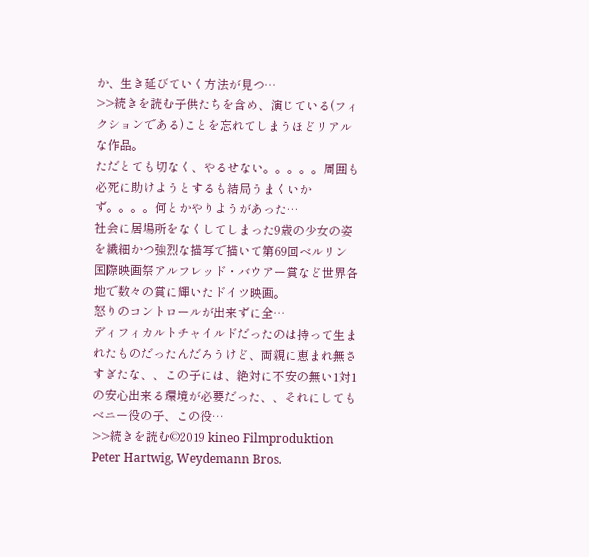か、生き延びていく方法が見つ…
>>続きを読む子供たちを含め、演じている(フィクションである)ことを忘れてしまうほどリアルな作品。
ただとても切なく、やるせない。。。。。周囲も必死に助けようとするも結局うまくいかず。。。。何とかやりようがあった…
社会に居場所をなくしてしまった9歳の少女の姿を繊細かつ強烈な描写で描いて第69回ベルリン国際映画祭アルフレッド・バウアー賞など世界各地で数々の賞に輝いたドイツ映画。
怒りのコントロールが出来ずに全…
ディフィカルトチャイルドだったのは持って生まれたものだったんだろうけど、両親に恵まれ無さすぎたな、、この子には、絶対に不安の無い1対1の安心出来る環境が必要だった、、それにしてもベニー役の子、この役…
>>続きを読む©2019 kineo Filmproduktion Peter Hartwig, Weydemann Bros.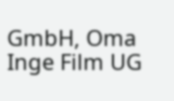GmbH, Oma Inge Film UG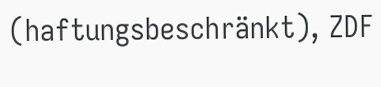(haftungsbeschränkt), ZDF